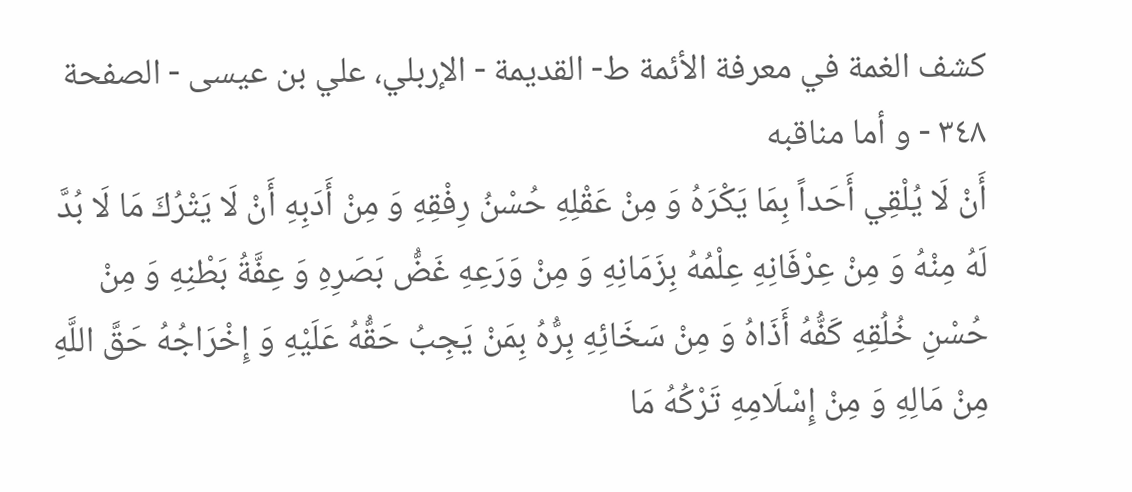كشف الغمة في معرفة الأئمة ط- القديمة - الإربلي، علي بن عيسى - الصفحة ٣٤٨ - و أما مناقبه
أَنْ لَا يُلْقِي أَحَداً بِمَا يَكْرَهُ وَ مِنْ عَقْلِهِ حُسْنُ رِفْقِهِ وَ مِنْ أَدَبِهِ أَنْ لَا يَتْرُكَ مَا لَا بُدَّ لَهُ مِنْهُ وَ مِنْ عِرْفَانِهِ عِلْمُهُ بِزَمَانِهِ وَ مِنْ وَرَعِهِ غَضُّ بَصَرِهِ وَ عِفَّةُ بَطْنِهِ وَ مِنْ حُسْنِ خُلُقِهِ كَفُّهُ أَذَاهُ وَ مِنْ سَخَائِهِ بِرُّهُ بِمَنْ يَجِبُ حَقُّهُ عَلَيْهِ وَ إِخْرَاجُهُ حَقَّ اللَّهِ مِنْ مَالِهِ وَ مِنْ إِسْلَامِهِ تَرْكُهُ مَا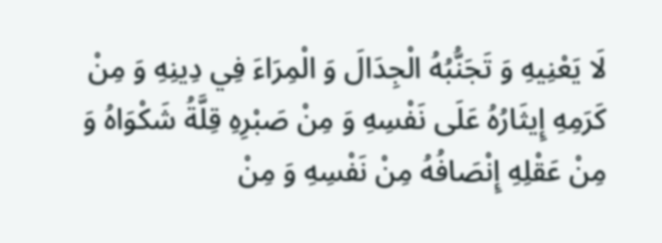لَا يَعْنِيهِ وَ تَجَنُّبُهُ الْجِدَالَ وَ الْمِرَاءَ فِي دِينِهِ وَ مِنْ كَرَمِهِ إِيثَارُهُ عَلَى نَفْسِهِ وَ مِنْ صَبْرِهِ قِلَّةُ شَكْوَاهُ وَ مِنْ عَقْلِهِ إِنْصَافُهُ مِنْ نَفْسِهِ وَ مِنْ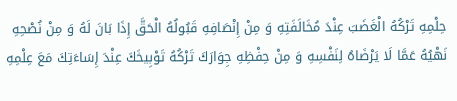حِلْمِهِ تَرْكُهُ الْغَضَبَ عِنْدَ مُخَالَفَتِهِ وَ مِنْ إِنْصَافِهِ قَبُولُهُ الْحَقَّ إِذَا بَانَ لَهُ وَ مِنْ نُصْحِهِ نَهْيُهُ عَمَّا لَا يَرْضَاهُ لِنَفْسِهِ وَ مِنْ حِفْظِهِ جِوَارَكَ تَرْكُهُ تَوْبِيخَكَ عِنْدَ إِسَاءَتِكَ مَعَ عِلْمِهِ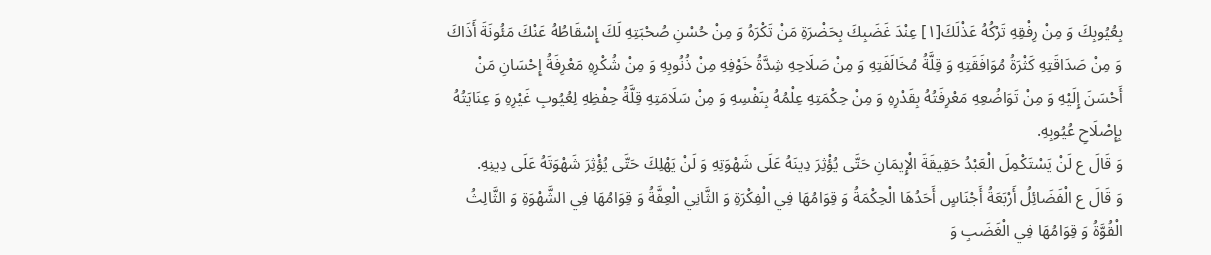بِعُيُوبِكَ وَ مِنْ رِفْقِهِ تَرْكُهُ عَذْلَكَ[١] عِنْدَ غَضَبِكَ بِحَضْرَةِ مَنْ تَكْرَهُ وَ مِنْ حُسْنِ صُحْبَتِهِ لَكَ إِسْقَاطُهُ عَنْكَ مَئُونَةَ أَذَاكَ وَ مِنْ صَدَاقَتِهِ كَثْرَةُ مُوَافَقَتِهِ وَ قِلَّةُ مُخَالَفَتِهِ وَ مِنْ صَلَاحِهِ شِدَّةُ خَوْفِهِ مِنْ ذُنُوبِهِ وَ مِنْ شُكْرِهِ مَعْرِفَةُ إِحْسَانِ مَنْ أَحْسَنَ إِلَيْهِ وَ مِنْ تَوَاضُعِهِ مَعْرِفَتُهُ بِقَدْرِهِ وَ مِنْ حِكْمَتِهِ عِلْمُهُ بِنَفْسِهِ وَ مِنْ سَلَامَتِهِ قِلَّةُ حِفْظِهِ لِعُيُوبِ غَيْرِهِ وَ عِنَايَتُهُ بِإِصْلَاحِ عُيُوبِهِ.
وَ قَالَ ع لَنْ يَسْتَكْمِلَ الْعَبْدُ حَقِيقَةَ الْإِيمَانِ حَتَّى يُؤْثِرَ دِينَهُ عَلَى شَهْوَتِهِ وَ لَنْ يَهْلِكَ حَتَّى يُؤْثِرَ شَهْوَتَهُ عَلَى دِينِهِ.
وَ قَالَ ع الْفَضَائِلُ أَرْبَعَةُ أَجْنَاسٍ أَحَدُهَا الْحِكْمَةُ وَ قِوَامُهَا فِي الْفِكْرَةِ وَ الثَّانِي الْعِفَّةُ وَ قِوَامُهَا فِي الشَّهْوَةِ وَ الثَّالِثُ الْقُوَّةُ وَ قِوَامُهَا فِي الْغَضَبِ وَ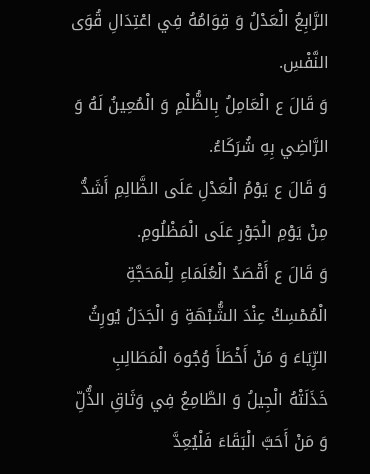الرَّابِعُ الْعَدْلُ وَ قِوَامُهُ فِي اعْتِدَالِ قُوَى النَّفْسِ.
وَ قَالَ ع الْعَامِلُ بِالظُّلْمِ وَ الْمُعِينُ لَهُ وَ الرَّاضِي بِهِ شُرَكَاءُ.
وَ قَالَ ع يَوْمُ الْعَدْلِ عَلَى الظَّالِمِ أَشَدُّ مِنْ يَوْمِ الْجَوْرِ عَلَى الْمَظْلُومِ.
وَ قَالَ ع أَقْصَدُ الْعُلَمَاءِ لِلْمَحَجَّةِ الْمُمْسِكُ عِنْدَ الشُّبْهَةِ وَ الْجَدَلُ يُورِثُ الرِّيَاءَ وَ مَنْ أَخْطَأَ وُجُوهَ الْمَطَالِبِ خَذَلَتْهُ الْجِيلُ وَ الطَّامِعُ فِي وَثَاقِ الذُّلِّ وَ مَنْ أَحَبَّ الْبَقَاءَ فَلْيُعِدَّ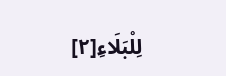لِلْبَلَاءِ[٢]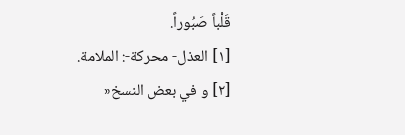قَلْباً صَبُوراً.
[١] العذل- محركة-: الملامة.
[٢] و في بعض النسخ«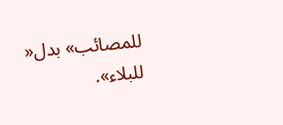للمصائب» بدل« للبلاء».